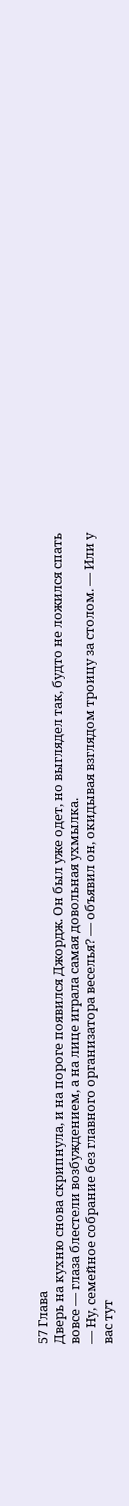57 Глава
Дверь на кухню снова скрипнула, и на пороге появился Джордж. Он был уже одет, но выглядел так, будто не ложился спать вовсе — глаза блестели возбуждением, а на лице играла самая довольная ухмылка.
— Ну, семейное собрание без главного организатора веселья? — объявил он, окидывая взглядом троицу за столом. — Или у вас тут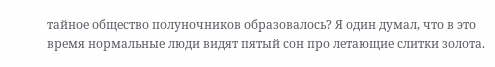тайное общество полуночников образовалось? Я один думал, что в это время нормальные люди видят пятый сон про летающие слитки золота.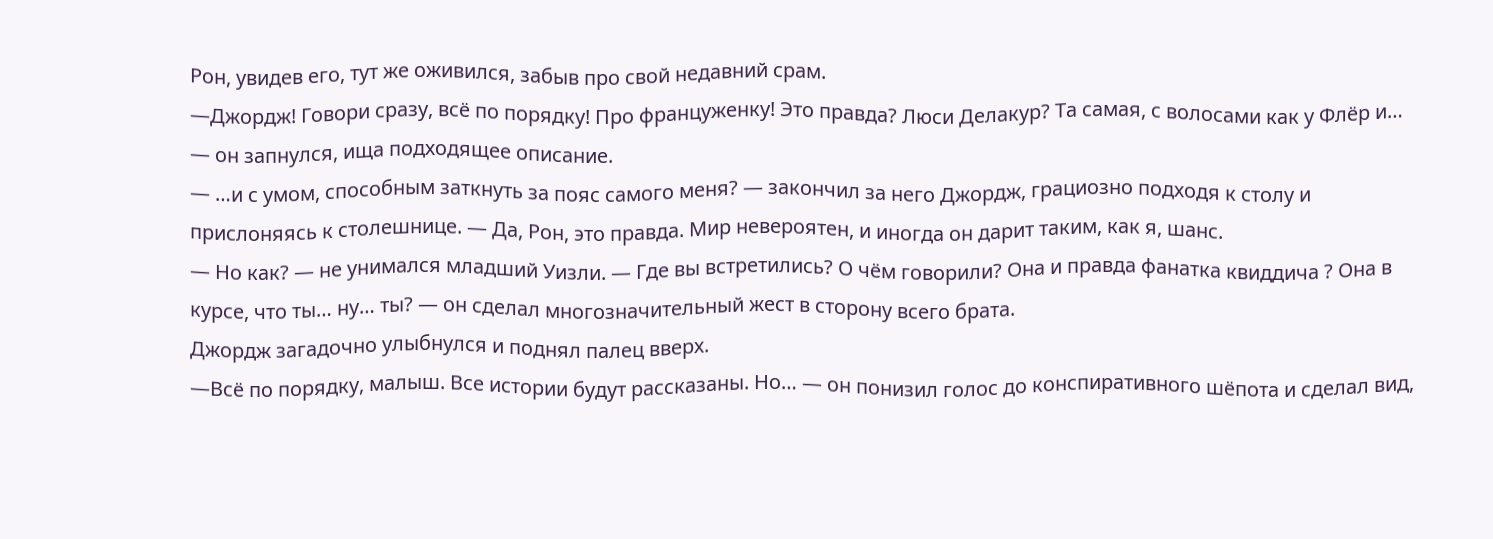Рон, увидев его, тут же оживился, забыв про свой недавний срам.
—Джордж! Говори сразу, всё по порядку! Про француженку! Это правда? Люси Делакур? Та самая, с волосами как у Флёр и… — он запнулся, ища подходящее описание.
— …и с умом, способным заткнуть за пояс самого меня? — закончил за него Джордж, грациозно подходя к столу и прислоняясь к столешнице. — Да, Рон, это правда. Мир невероятен, и иногда он дарит таким, как я, шанс.
— Но как? — не унимался младший Уизли. — Где вы встретились? О чём говорили? Она и правда фанатка квиддича ? Она в курсе, что ты… ну… ты? — он сделал многозначительный жест в сторону всего брата.
Джордж загадочно улыбнулся и поднял палец вверх.
—Всё по порядку, малыш. Все истории будут рассказаны. Но… — он понизил голос до конспиративного шёпота и сделал вид,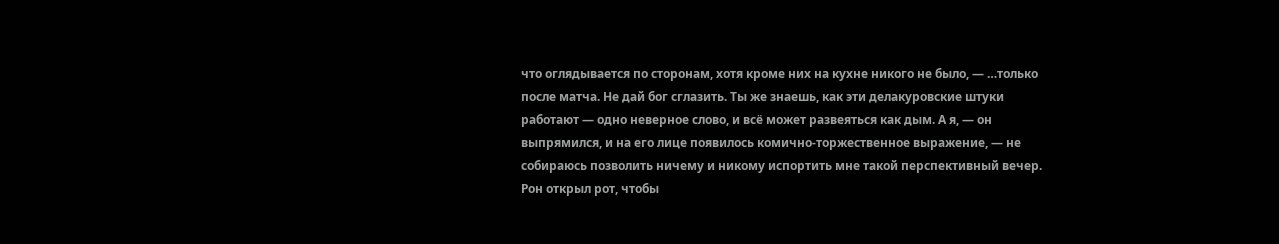что оглядывается по сторонам, хотя кроме них на кухне никого не было, — …только после матча. Не дай бог сглазить. Ты же знаешь, как эти делакуровские штуки работают — одно неверное слово, и всё может развеяться как дым. А я, — он выпрямился, и на его лице появилось комично-торжественное выражение, — не собираюсь позволить ничему и никому испортить мне такой перспективный вечер.
Рон открыл рот, чтобы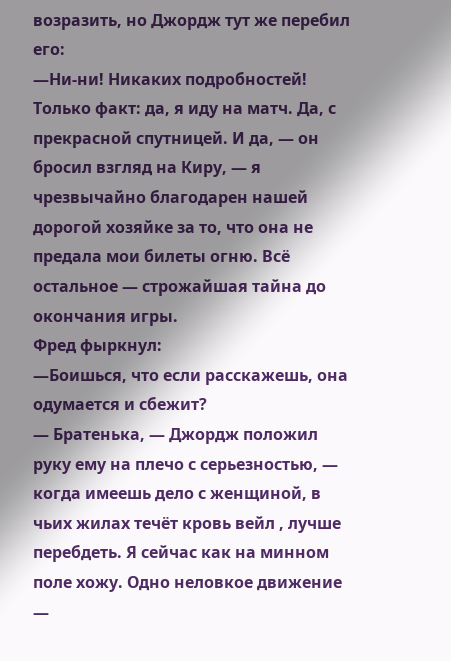возразить, но Джордж тут же перебил его:
—Ни-ни! Никаких подробностей! Только факт: да, я иду на матч. Да, с прекрасной спутницей. И да, — он бросил взгляд на Киру, — я чрезвычайно благодарен нашей дорогой хозяйке за то, что она не предала мои билеты огню. Всё остальное — строжайшая тайна до окончания игры.
Фред фыркнул:
—Боишься, что если расскажешь, она одумается и сбежит?
— Братенька, — Джордж положил руку ему на плечо с серьезностью, — когда имеешь дело с женщиной, в чьих жилах течёт кровь вейл , лучше перебдеть. Я сейчас как на минном поле хожу. Одно неловкое движение —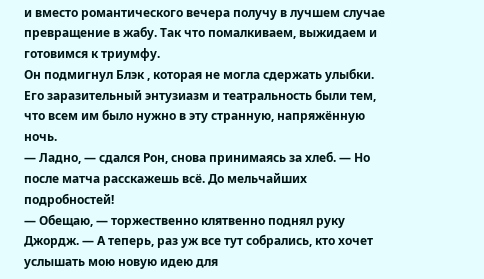и вместо романтического вечера получу в лучшем случае превращение в жабу. Так что помалкиваем, выжидаем и готовимся к триумфу.
Он подмигнул Блэк , которая не могла сдержать улыбки. Его заразительный энтузиазм и театральность были тем, что всем им было нужно в эту странную, напряжённую ночь.
— Ладно, — сдался Рон, снова принимаясь за хлеб. — Но после матча расскажешь всё. До мельчайших подробностей!
— Обещаю, — торжественно клятвенно поднял руку Джордж. — А теперь, раз уж все тут собрались, кто хочет услышать мою новую идею для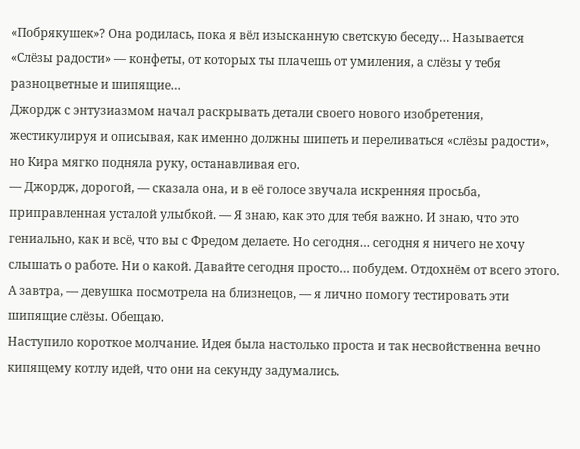«Побрякушек»? Она родилась, пока я вёл изысканную светскую беседу… Называется «Слёзы радости» — конфеты, от которых ты плачешь от умиления, а слёзы у тебя разноцветные и шипящие…
Джордж с энтузиазмом начал раскрывать детали своего нового изобретения, жестикулируя и описывая, как именно должны шипеть и переливаться «слёзы радости», но Кира мягко подняла руку, останавливая его.
— Джордж, дорогой, — сказала она, и в её голосе звучала искренняя просьба, приправленная усталой улыбкой. — Я знаю, как это для тебя важно. И знаю, что это гениально, как и всё, что вы с Фредом делаете. Но сегодня… сегодня я ничего не хочу слышать о работе. Ни о какой. Давайте сегодня просто… побудем. Отдохнём от всего этого. А завтра, — девушка посмотрела на близнецов, — я лично помогу тестировать эти шипящие слёзы. Обещаю.
Наступило короткое молчание. Идея была настолько проста и так несвойственна вечно кипящему котлу идей, что они на секунду задумались.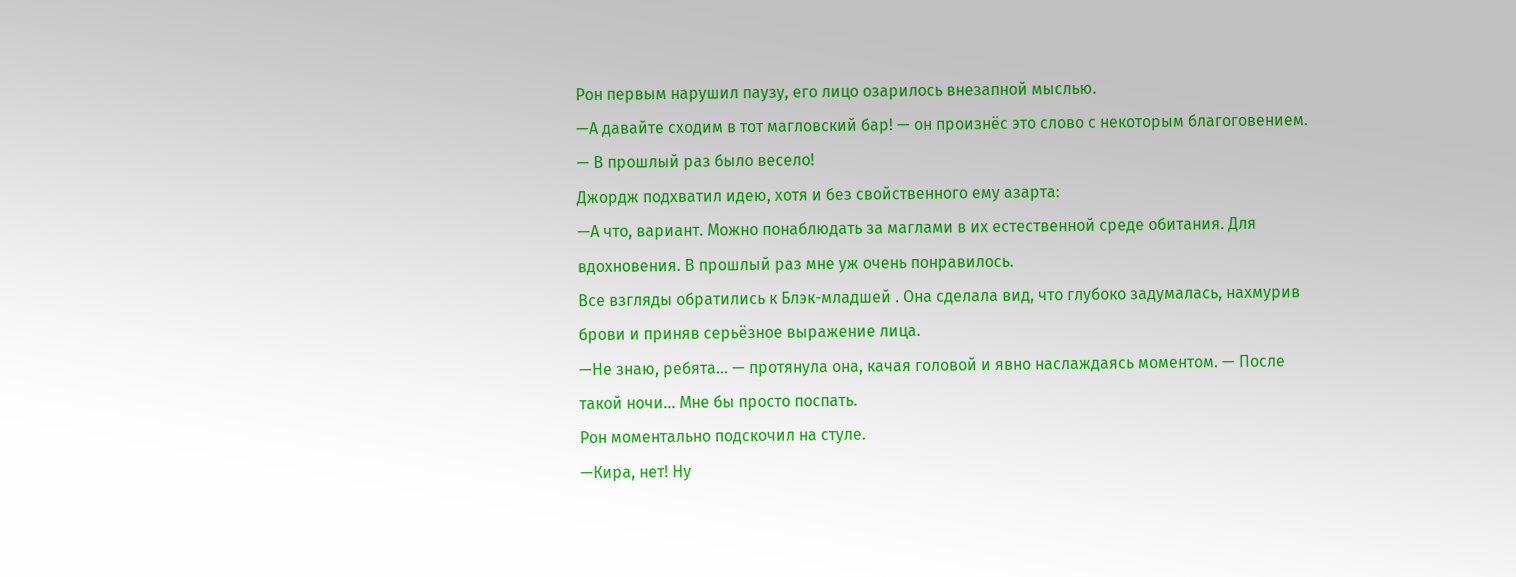Рон первым нарушил паузу, его лицо озарилось внезапной мыслью.
—А давайте сходим в тот магловский бар! — он произнёс это слово с некоторым благоговением. — В прошлый раз было весело!
Джордж подхватил идею, хотя и без свойственного ему азарта:
—А что, вариант. Можно понаблюдать за маглами в их естественной среде обитания. Для вдохновения. В прошлый раз мне уж очень понравилось.
Все взгляды обратились к Блэк-младшей . Она сделала вид, что глубоко задумалась, нахмурив брови и приняв серьёзное выражение лица.
—Не знаю, ребята… — протянула она, качая головой и явно наслаждаясь моментом. — После такой ночи… Мне бы просто поспать.
Рон моментально подскочил на стуле.
—Кира, нет! Ну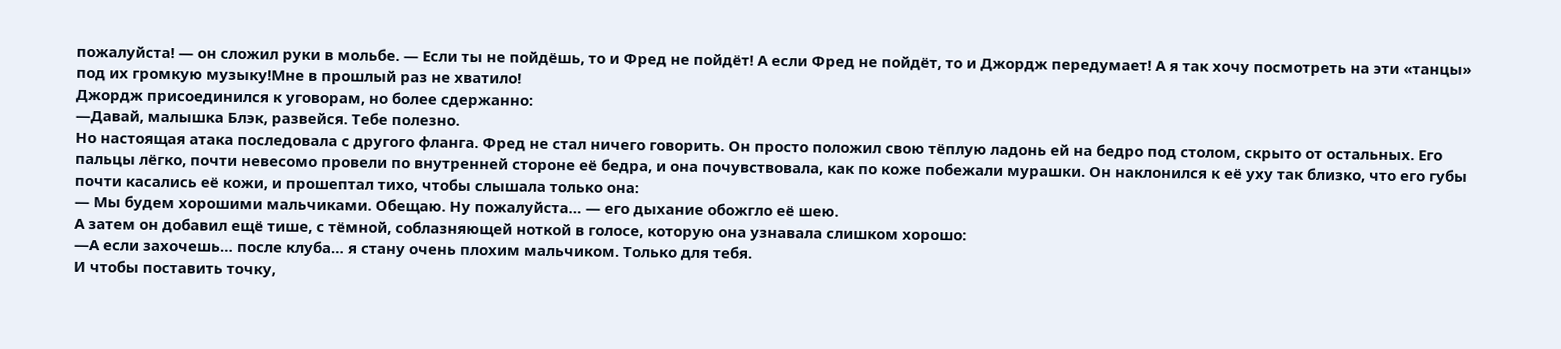пожалуйста! — он сложил руки в мольбе. — Если ты не пойдёшь, то и Фред не пойдёт! А если Фред не пойдёт, то и Джордж передумает! А я так хочу посмотреть на эти «танцы» под их громкую музыку!Мне в прошлый раз не хватило!
Джордж присоединился к уговорам, но более сдержанно:
—Давай, малышка Блэк, развейся. Тебе полезно.
Но настоящая атака последовала с другого фланга. Фред не стал ничего говорить. Он просто положил свою тёплую ладонь ей на бедро под столом, скрыто от остальных. Его пальцы лёгко, почти невесомо провели по внутренней стороне её бедра, и она почувствовала, как по коже побежали мурашки. Он наклонился к её уху так близко, что его губы почти касались её кожи, и прошептал тихо, чтобы слышала только она:
— Мы будем хорошими мальчиками. Обещаю. Ну пожалуйста… — его дыхание обожгло её шею.
А затем он добавил ещё тише, с тёмной, соблазняющей ноткой в голосе, которую она узнавала слишком хорошо:
—А если захочешь… после клуба… я стану очень плохим мальчиком. Только для тебя.
И чтобы поставить точку,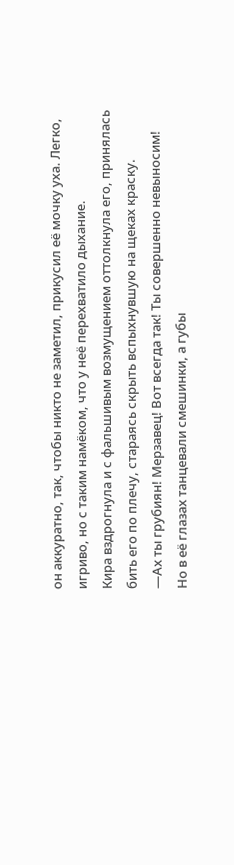он аккуратно, так, чтобы никто не заметил, прикусил её мочку уха. Легко, игриво, но с таким намёком, что у неё перехватило дыхание.
Кира вздрогнула и с фальшивым возмущением оттолкнула его, принялась бить его по плечу, стараясь скрыть вспыхнувшую на щеках краску.
—Ах ты грубиян! Мерзавец! Вот всегда так! Ты совершенно невыносим!
Но в её глазах танцевали смешинки, а губы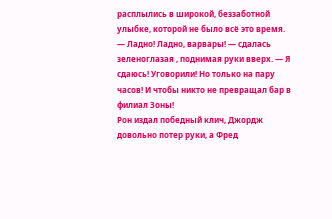расплылись в широкой, беззаботной улыбке, которой не было всё это время.
— Ладно! Ладно, варвары! — сдалась зеленоглазая , поднимая руки вверх. — Я сдаюсь! Уговорили! Но только на пару часов! И чтобы никто не превращал бар в филиал Зоны!
Рон издал победный клич, Джордж довольно потер руки, а Фред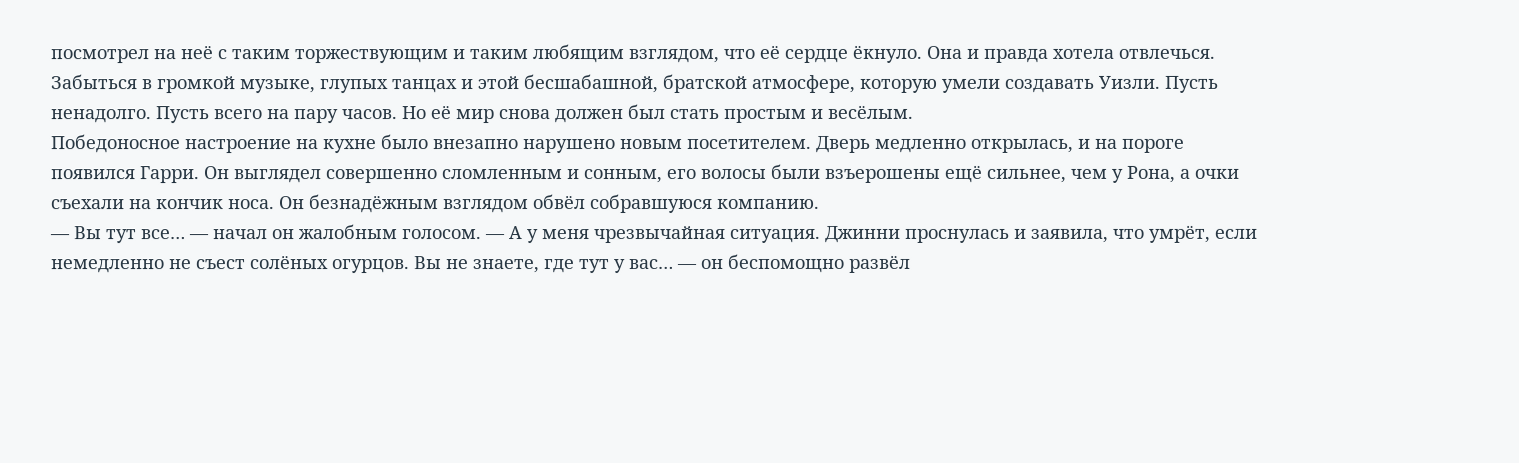посмотрел на неё с таким торжествующим и таким любящим взглядом, что её сердце ёкнуло. Она и правда хотела отвлечься. Забыться в громкой музыке, глупых танцах и этой бесшабашной, братской атмосфере, которую умели создавать Уизли. Пусть ненадолго. Пусть всего на пару часов. Но её мир снова должен был стать простым и весёлым.
Победоносное настроение на кухне было внезапно нарушено новым посетителем. Дверь медленно открылась, и на пороге появился Гарри. Он выглядел совершенно сломленным и сонным, его волосы были взъерошены ещё сильнее, чем у Рона, а очки съехали на кончик носа. Он безнадёжным взглядом обвёл собравшуюся компанию.
— Вы тут все… — начал он жалобным голосом. — А у меня чрезвычайная ситуация. Джинни проснулась и заявила, что умрёт, если немедленно не съест солёных огурцов. Вы не знаете, где тут у вас… — он беспомощно развёл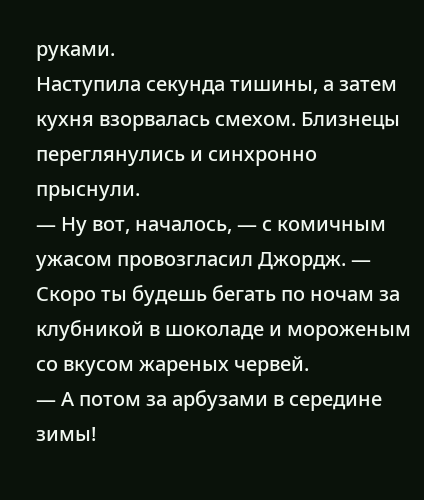руками.
Наступила секунда тишины, а затем кухня взорвалась смехом. Близнецы переглянулись и синхронно прыснули.
— Ну вот, началось, — с комичным ужасом провозгласил Джордж. — Скоро ты будешь бегать по ночам за клубникой в шоколаде и мороженым со вкусом жареных червей.
— А потом за арбузами в середине зимы!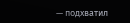— подхватил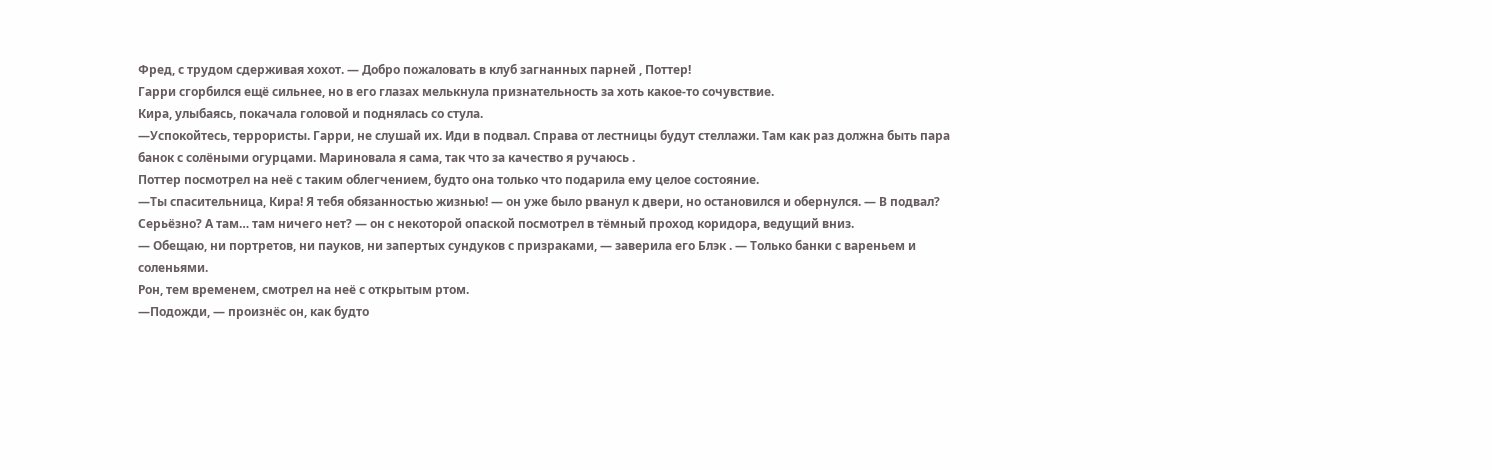Фред, с трудом сдерживая хохот. — Добро пожаловать в клуб загнанных парней , Поттер!
Гарри сгорбился ещё сильнее, но в его глазах мелькнула признательность за хоть какое-то сочувствие.
Кира, улыбаясь, покачала головой и поднялась со стула.
—Успокойтесь, террористы. Гарри, не слушай их. Иди в подвал. Справа от лестницы будут стеллажи. Там как раз должна быть пара банок с солёными огурцами. Мариновала я сама, так что за качество я ручаюсь .
Поттер посмотрел на неё с таким облегчением, будто она только что подарила ему целое состояние.
—Ты спасительница, Кира! Я тебя обязанностью жизнью! — он уже было рванул к двери, но остановился и обернулся. — В подвал? Серьёзно? А там… там ничего нет? — он с некоторой опаской посмотрел в тёмный проход коридора, ведущий вниз.
— Обещаю, ни портретов, ни пауков, ни запертых сундуков с призраками, — заверила его Блэк . — Только банки с вареньем и соленьями.
Рон, тем временем, смотрел на неё с открытым ртом.
—Подожди, — произнёс он, как будто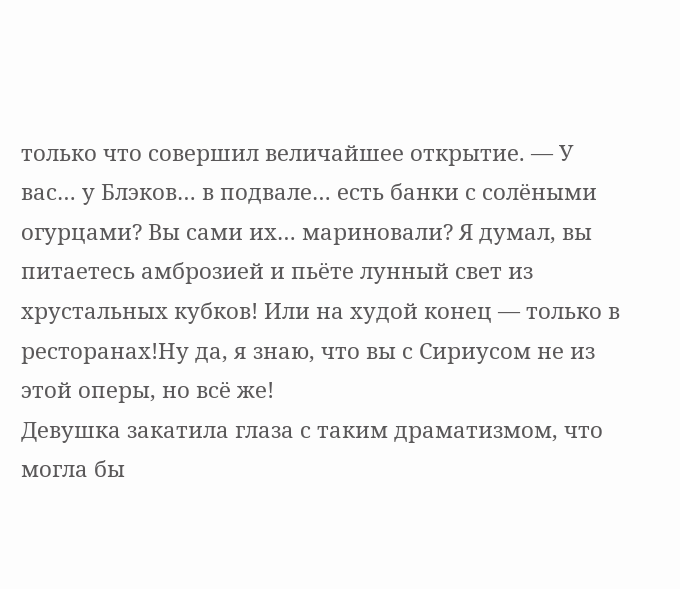только что совершил величайшее открытие. — У вас… у Блэков… в подвале… есть банки с солёными огурцами? Вы сами их… мариновали? Я думал, вы питаетесь амброзией и пьёте лунный свет из хрустальных кубков! Или на худой конец — только в ресторанах!Ну да, я знаю, что вы с Сириусом не из этой оперы, но всё же!
Девушка закатила глаза с таким драматизмом, что могла бы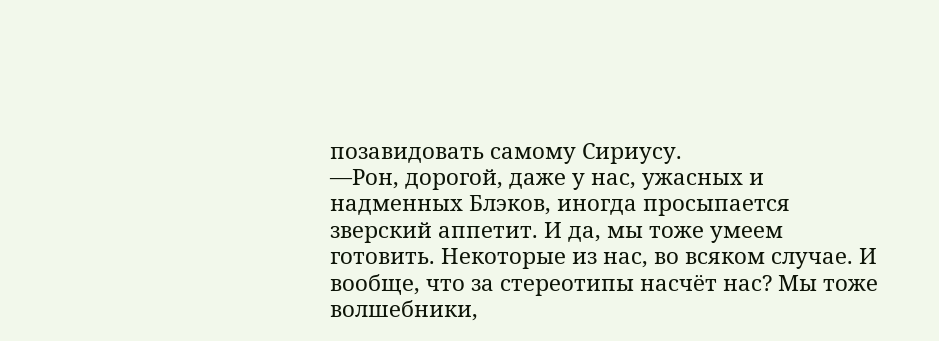позавидовать самому Сириусу.
—Рон, дорогой, даже у нас, ужасных и надменных Блэков, иногда просыпается зверский аппетит. И да, мы тоже умеем готовить. Некоторые из нас, во всяком случае. И вообще, что за стереотипы насчёт нас? Мы тоже волшебники,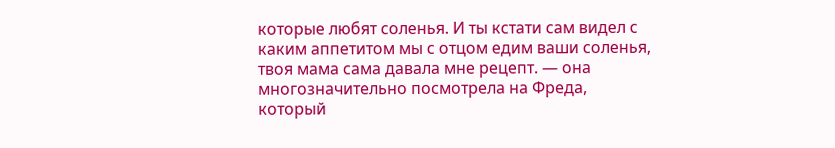которые любят соленья. И ты кстати сам видел с каким аппетитом мы с отцом едим ваши соленья, твоя мама сама давала мне рецепт. — она многозначительно посмотрела на Фреда, который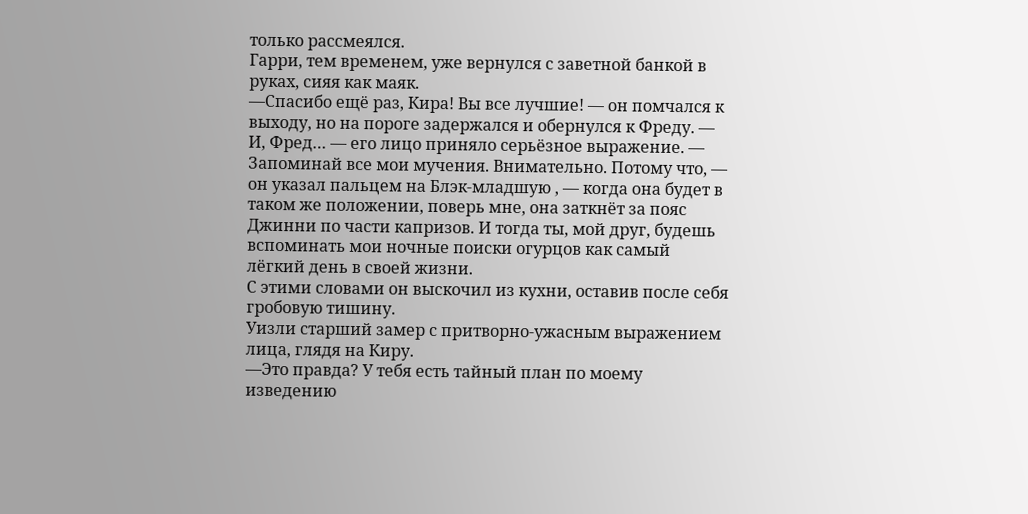только рассмеялся.
Гарри, тем временем, уже вернулся с заветной банкой в руках, сияя как маяк.
—Спасибо ещё раз, Кира! Вы все лучшие! — он помчался к выходу, но на пороге задержался и обернулся к Фреду. — И, Фред… — его лицо приняло серьёзное выражение. — Запоминай все мои мучения. Внимательно. Потому что, — он указал пальцем на Блэк-младшую , — когда она будет в таком же положении, поверь мне, она заткнёт за пояс Джинни по части капризов. И тогда ты, мой друг, будешь вспоминать мои ночные поиски огурцов как самый лёгкий день в своей жизни.
С этими словами он выскочил из кухни, оставив после себя гробовую тишину.
Уизли старший замер с притворно-ужасным выражением лица, глядя на Киру.
—Это правда? У тебя есть тайный план по моему изведению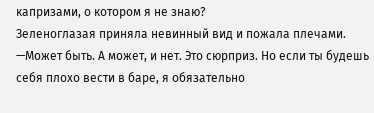капризами, о котором я не знаю?
Зеленоглазая приняла невинный вид и пожала плечами.
—Может быть. А может, и нет. Это сюрприз. Но если ты будешь себя плохо вести в баре, я обязательно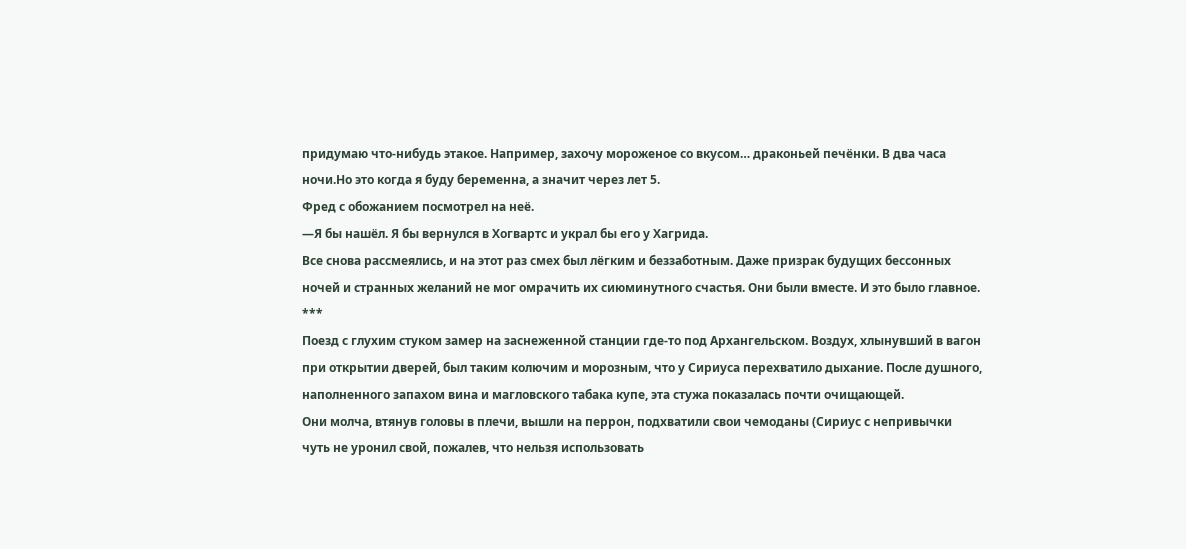придумаю что-нибудь этакое. Например, захочу мороженое со вкусом… драконьей печёнки. В два часа ночи.Но это когда я буду беременна, а значит через лет 5.
Фред с обожанием посмотрел на неё.
—Я бы нашёл. Я бы вернулся в Хогвартс и украл бы его у Хагрида.
Все снова рассмеялись, и на этот раз смех был лёгким и беззаботным. Даже призрак будущих бессонных ночей и странных желаний не мог омрачить их сиюминутного счастья. Они были вместе. И это было главное.
***
Поезд с глухим стуком замер на заснеженной станции где-то под Архангельском. Воздух, хлынувший в вагон при открытии дверей, был таким колючим и морозным, что у Сириуса перехватило дыхание. После душного, наполненного запахом вина и магловского табака купе, эта стужа показалась почти очищающей.
Они молча, втянув головы в плечи, вышли на перрон, подхватили свои чемоданы (Сириус с непривычки чуть не уронил свой, пожалев, что нельзя использовать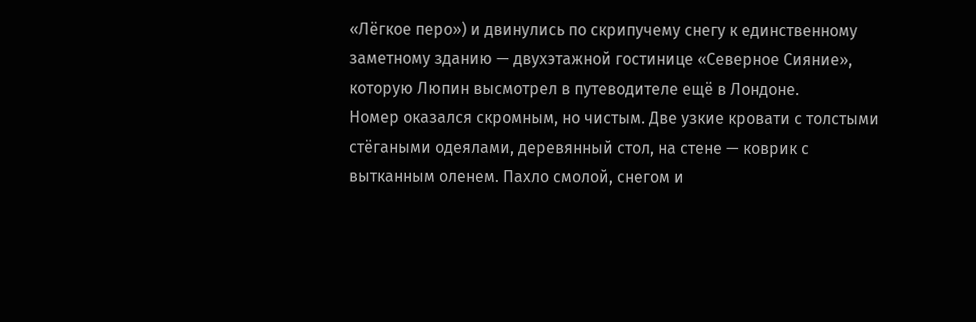«Лёгкое перо») и двинулись по скрипучему снегу к единственному заметному зданию — двухэтажной гостинице «Северное Сияние», которую Люпин высмотрел в путеводителе ещё в Лондоне.
Номер оказался скромным, но чистым. Две узкие кровати с толстыми стёгаными одеялами, деревянный стол, на стене — коврик с вытканным оленем. Пахло смолой, снегом и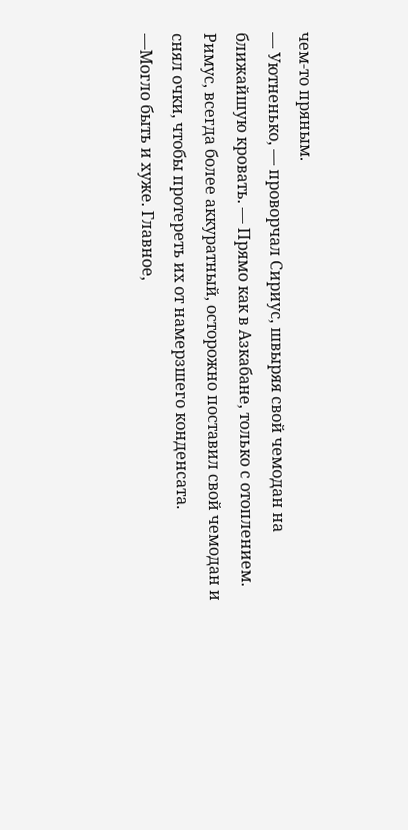чем-то пряным.
— Уютненько, — проворчал Сириус, швыряя свой чемодан на ближайшую кровать. — Прямо как в Азкабане, только с отоплением.
Римус, всегда более аккуратный, осторожно поставил свой чемодан и снял очки, чтобы протереть их от намерзшего конденсата.
—Могло быть и хуже. Главное,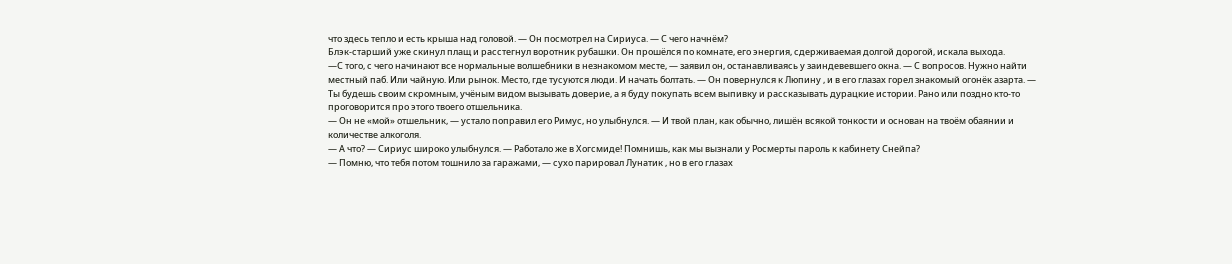что здесь тепло и есть крыша над головой. — Он посмотрел на Сириуса. — С чего начнём?
Блэк-старший уже скинул плащ и расстегнул воротник рубашки. Он прошёлся по комнате, его энергия, сдерживаемая долгой дорогой, искала выхода.
—С того, с чего начинают все нормальные волшебники в незнакомом месте, — заявил он, останавливаясь у заиндевевшего окна. — С вопросов. Нужно найти местный паб. Или чайную. Или рынок. Место, где тусуются люди. И начать болтать. — Он повернулся к Люпину , и в его глазах горел знакомый огонёк азарта. — Ты будешь своим скромным, учёным видом вызывать доверие, а я буду покупать всем выпивку и рассказывать дурацкие истории. Рано или поздно кто-то проговорится про этого твоего отшельника.
— Он не «мой» отшельник, — устало поправил его Римус, но улыбнулся. — И твой план, как обычно, лишён всякой тонкости и основан на твоём обаянии и количестве алкоголя.
— А что? — Сириус широко улыбнулся. — Работало же в Хогсмиде! Помнишь, как мы вызнали у Росмерты пароль к кабинету Снейпа?
— Помню, что тебя потом тошнило за гаражами, — сухо парировал Лунатик , но в его глазах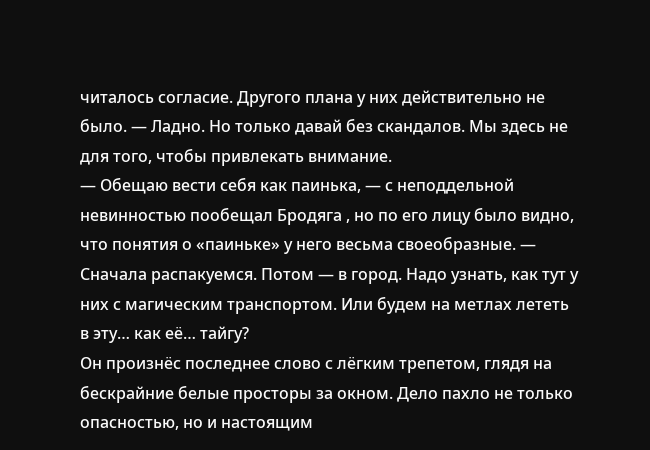читалось согласие. Другого плана у них действительно не было. — Ладно. Но только давай без скандалов. Мы здесь не для того, чтобы привлекать внимание.
— Обещаю вести себя как паинька, — с неподдельной невинностью пообещал Бродяга , но по его лицу было видно, что понятия о «паиньке» у него весьма своеобразные. — Сначала распакуемся. Потом — в город. Надо узнать, как тут у них с магическим транспортом. Или будем на метлах лететь в эту… как её… тайгу?
Он произнёс последнее слово с лёгким трепетом, глядя на бескрайние белые просторы за окном. Дело пахло не только опасностью, но и настоящим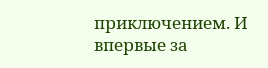приключением. И впервые за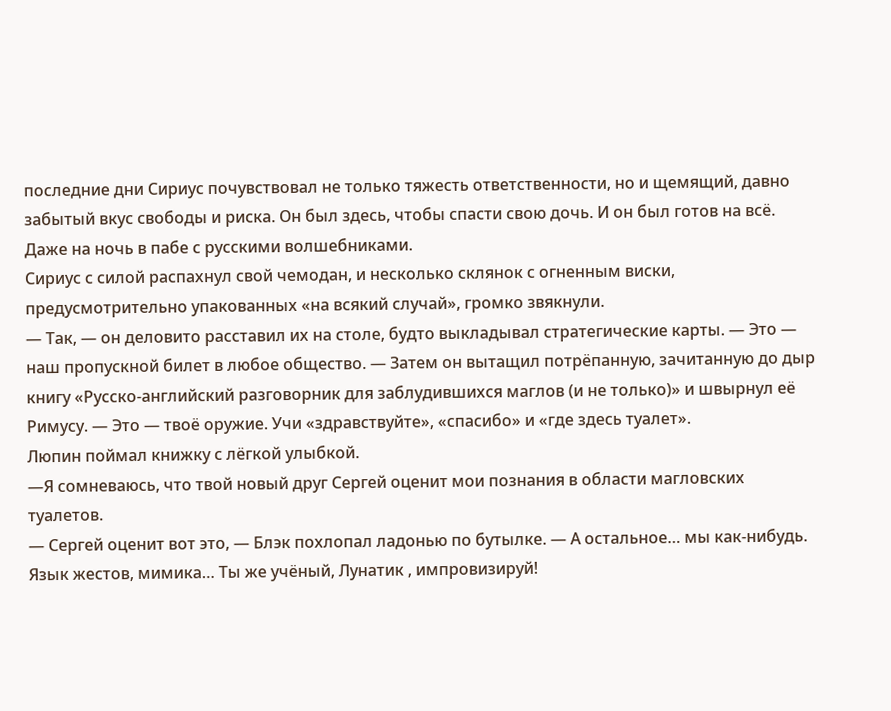последние дни Сириус почувствовал не только тяжесть ответственности, но и щемящий, давно забытый вкус свободы и риска. Он был здесь, чтобы спасти свою дочь. И он был готов на всё. Даже на ночь в пабе с русскими волшебниками.
Сириус с силой распахнул свой чемодан, и несколько склянок с огненным виски, предусмотрительно упакованных «на всякий случай», громко звякнули.
— Так, — он деловито расставил их на столе, будто выкладывал стратегические карты. — Это — наш пропускной билет в любое общество. — Затем он вытащил потрёпанную, зачитанную до дыр книгу «Русско-английский разговорник для заблудившихся маглов (и не только)» и швырнул её Римусу. — Это — твоё оружие. Учи «здравствуйте», «спасибо» и «где здесь туалет».
Люпин поймал книжку с лёгкой улыбкой.
—Я сомневаюсь, что твой новый друг Сергей оценит мои познания в области магловских туалетов.
— Сергей оценит вот это, — Блэк похлопал ладонью по бутылке. — А остальное… мы как-нибудь. Язык жестов, мимика… Ты же учёный, Лунатик , импровизируй!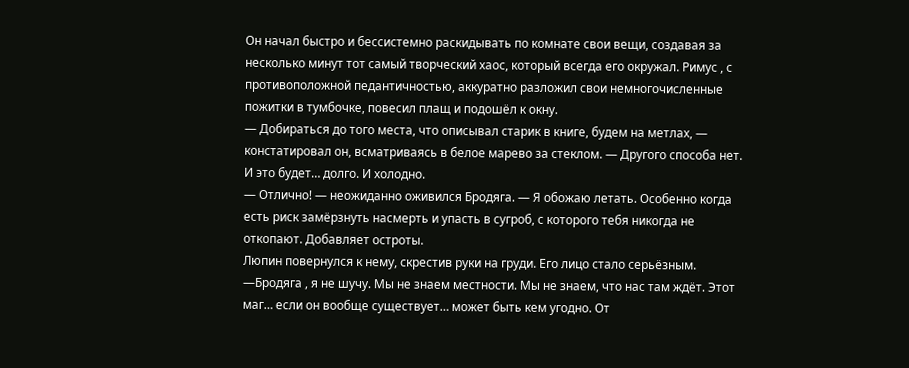Он начал быстро и бессистемно раскидывать по комнате свои вещи, создавая за несколько минут тот самый творческий хаос, который всегда его окружал. Римус , с противоположной педантичностью, аккуратно разложил свои немногочисленные пожитки в тумбочке, повесил плащ и подошёл к окну.
— Добираться до того места, что описывал старик в книге, будем на метлах, — констатировал он, всматриваясь в белое марево за стеклом. — Другого способа нет. И это будет… долго. И холодно.
— Отлично! — неожиданно оживился Бродяга. — Я обожаю летать. Особенно когда есть риск замёрзнуть насмерть и упасть в сугроб, с которого тебя никогда не откопают. Добавляет остроты.
Люпин повернулся к нему, скрестив руки на груди. Его лицо стало серьёзным.
—Бродяга , я не шучу. Мы не знаем местности. Мы не знаем, что нас там ждёт. Этот маг… если он вообще существует… может быть кем угодно. От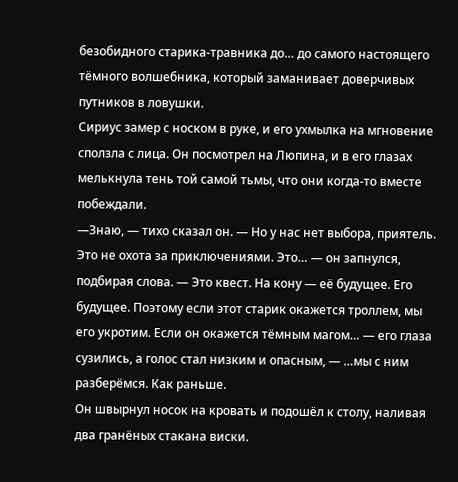безобидного старика-травника до… до самого настоящего тёмного волшебника, который заманивает доверчивых путников в ловушки.
Сириус замер с носком в руке, и его ухмылка на мгновение сползла с лица. Он посмотрел на Люпина, и в его глазах мелькнула тень той самой тьмы, что они когда-то вместе побеждали.
—Знаю, — тихо сказал он. — Но у нас нет выбора, приятель. Это не охота за приключениями. Это… — он запнулся, подбирая слова. — Это квест. На кону — её будущее. Его будущее. Поэтому если этот старик окажется троллем, мы его укротим. Если он окажется тёмным магом… — его глаза сузились, а голос стал низким и опасным, — …мы с ним разберёмся. Как раньше.
Он швырнул носок на кровать и подошёл к столу, наливая два гранёных стакана виски.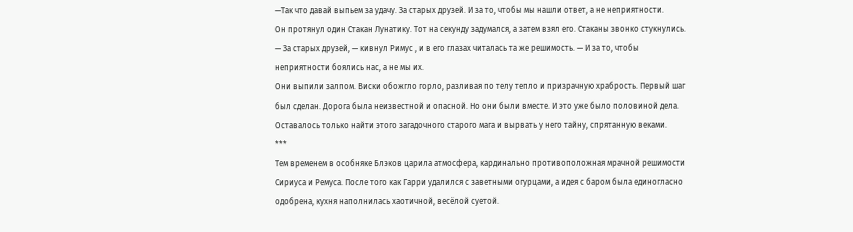—Так что давай выпьем за удачу. За старых друзей. И за то, чтобы мы нашли ответ, а не неприятности.
Он протянул один Стакан Лунатику. Тот на секунду задумался, а затем взял его. Стаканы звонко стукнулись.
— За старых друзей, — кивнул Римус , и в его глазах читалась та же решимость. — И за то, чтобы неприятности боялись нас, а не мы их.
Они выпили залпом. Виски обожгло горло, разливая по телу тепло и призрачную храбрость. Первый шаг был сделан. Дорога была неизвестной и опасной. Но они были вместе. И это уже было половиной дела. Оставалось только найти этого загадочного старого мага и вырвать у него тайну, спрятанную веками.
***
Тем временем в особняке Блэков царила атмосфера, кардинально противоположная мрачной решимости Сириуса и Ремуса. После того как Гарри удалился с заветными огурцами, а идея с баром была единогласно одобрена, кухня наполнилась хаотичной, весёлой суетой.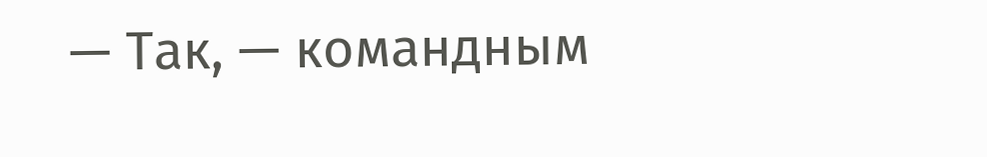— Так, — командным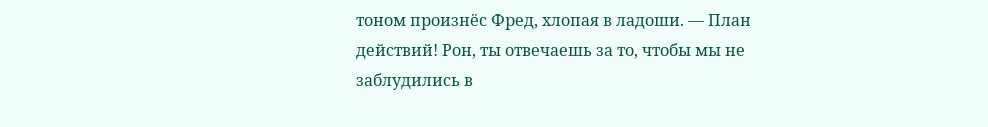тоном произнёс Фред, хлопая в ладоши. — План действий! Рон, ты отвечаешь за то, чтобы мы не заблудились в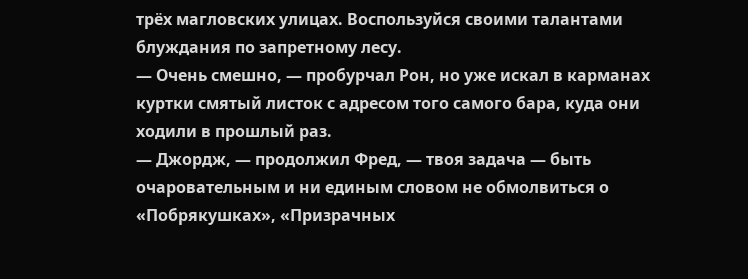трёх магловских улицах. Воспользуйся своими талантами блуждания по запретному лесу.
— Очень смешно, — пробурчал Рон, но уже искал в карманах куртки смятый листок с адресом того самого бара, куда они ходили в прошлый раз.
— Джордж, — продолжил Фред, — твоя задача — быть очаровательным и ни единым словом не обмолвиться о «Побрякушках», «Призрачных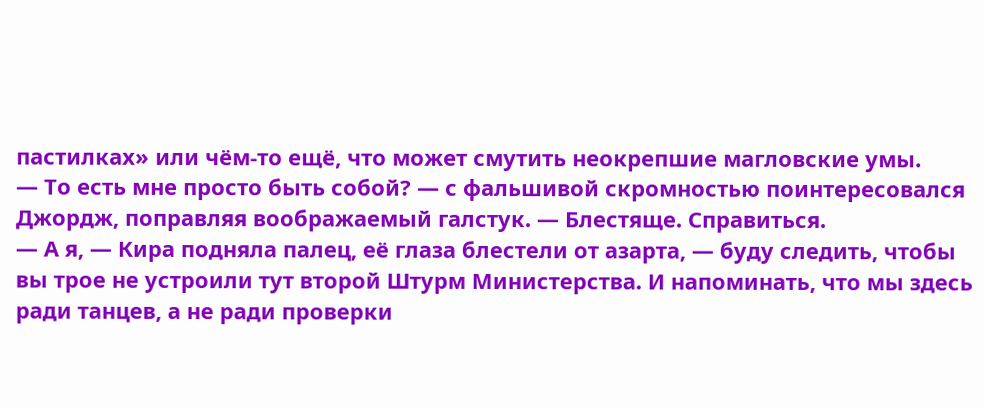пастилках» или чём-то ещё, что может смутить неокрепшие магловские умы.
— То есть мне просто быть собой? — с фальшивой скромностью поинтересовался Джордж, поправляя воображаемый галстук. — Блестяще. Справиться.
— А я, — Кира подняла палец, её глаза блестели от азарта, — буду следить, чтобы вы трое не устроили тут второй Штурм Министерства. И напоминать, что мы здесь ради танцев, а не ради проверки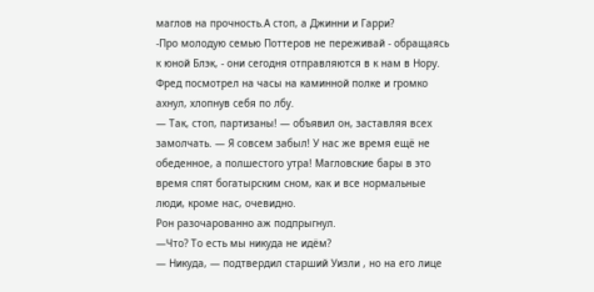маглов на прочность.А стоп, а Джинни и Гарри?
-Про молодую семью Поттеров не переживай - обращаясь к юной Блэк, - они сегодня отправляются в к нам в Нору.
Фред посмотрел на часы на каминной полке и громко ахнул, хлопнув себя по лбу.
— Так, стоп, партизаны! — объявил он, заставляя всех замолчать. — Я совсем забыл! У нас же время ещё не обеденное, а полшестого утра! Магловские бары в это время спят богатырским сном, как и все нормальные люди, кроме нас, очевидно.
Рон разочарованно аж подпрыгнул.
—Что? То есть мы никуда не идём?
— Никуда, — подтвердил старший Уизли , но на его лице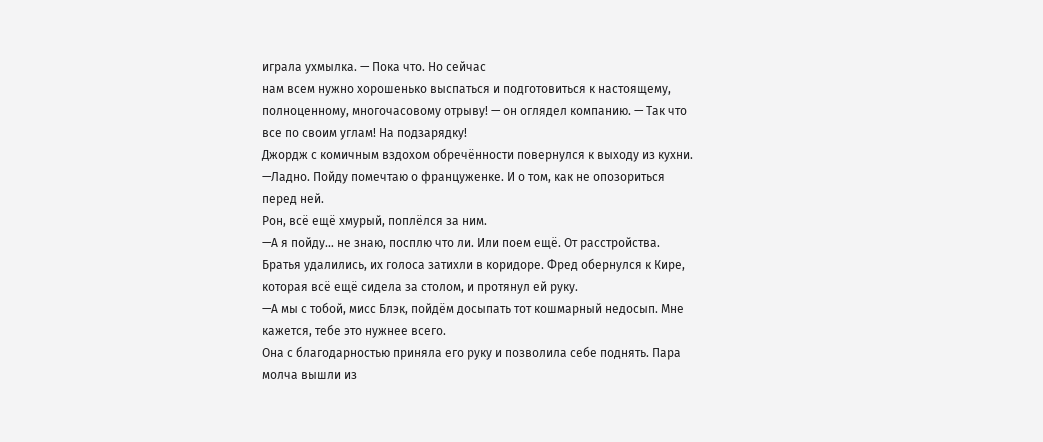играла ухмылка. — Пока что. Но сейчас
нам всем нужно хорошенько выспаться и подготовиться к настоящему, полноценному, многочасовому отрыву! — он оглядел компанию. — Так что все по своим углам! На подзарядку!
Джордж с комичным вздохом обречённости повернулся к выходу из кухни.
—Ладно. Пойду помечтаю о француженке. И о том, как не опозориться перед ней.
Рон, всё ещё хмурый, поплёлся за ним.
—А я пойду… не знаю, посплю что ли. Или поем ещё. От расстройства.
Братья удалились, их голоса затихли в коридоре. Фред обернулся к Кире, которая всё ещё сидела за столом, и протянул ей руку.
—А мы с тобой, мисс Блэк, пойдём досыпать тот кошмарный недосып. Мне кажется, тебе это нужнее всего.
Она с благодарностью приняла его руку и позволила себе поднять. Пара молча вышли из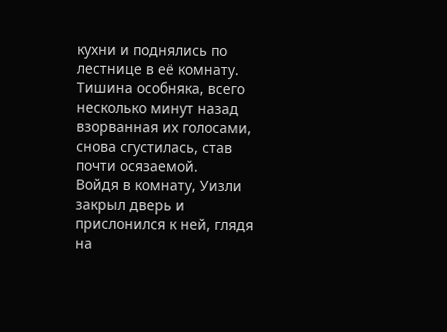кухни и поднялись по лестнице в её комнату. Тишина особняка, всего несколько минут назад взорванная их голосами, снова сгустилась, став почти осязаемой.
Войдя в комнату, Уизли закрыл дверь и прислонился к ней, глядя на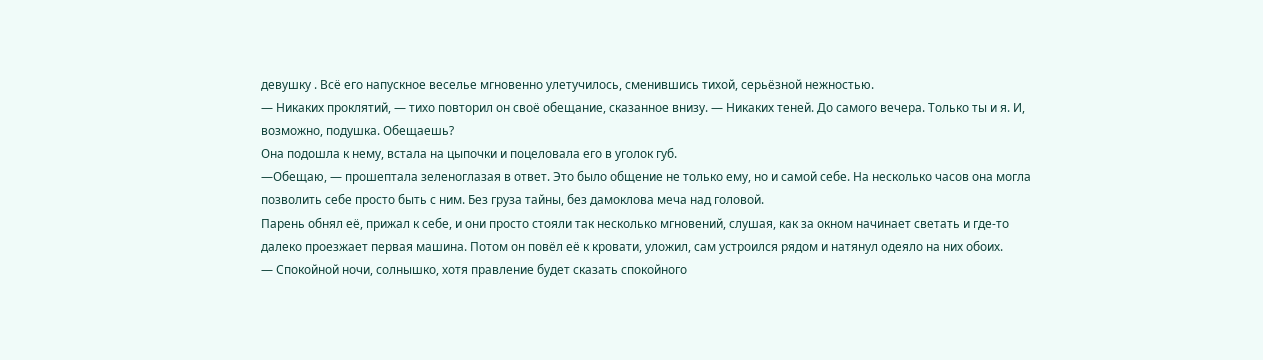девушку . Всё его напускное веселье мгновенно улетучилось, сменившись тихой, серьёзной нежностью.
— Никаких проклятий, — тихо повторил он своё обещание, сказанное внизу. — Никаких теней. До самого вечера. Только ты и я. И, возможно, подушка. Обещаешь?
Она подошла к нему, встала на цыпочки и поцеловала его в уголок губ.
—Обещаю, — прошептала зеленоглазая в ответ. Это было общение не только ему, но и самой себе. На несколько часов она могла позволить себе просто быть с ним. Без груза тайны, без дамоклова меча над головой.
Парень обнял её, прижал к себе, и они просто стояли так несколько мгновений, слушая, как за окном начинает светать и где-то далеко проезжает первая машина. Потом он повёл её к кровати, уложил, сам устроился рядом и натянул одеяло на них обоих.
— Спокойной ночи, солнышко, хотя правление будет сказать спокойного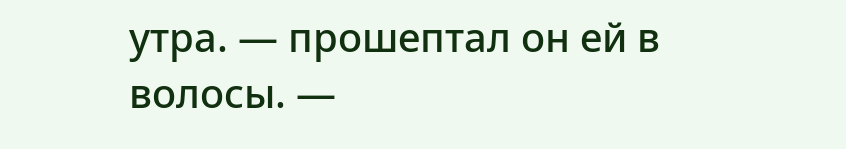утра. — прошептал он ей в волосы. —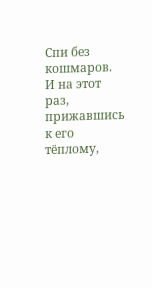Спи без кошмаров.
И на этот раз, прижавшись к его тёплому,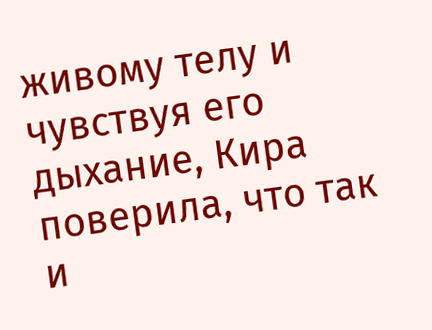живому телу и чувствуя его дыхание, Кира поверила, что так и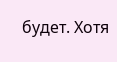будет. Хотя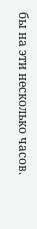бы на эти несколько часов.